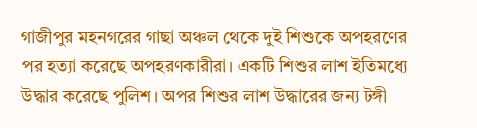গাজীপুর মহনগরের গাছা অঞ্চল থেকে দুই শিশুকে অপহরণের পর হত্যা করেছে অপহরণকারীরা। একটি শিশুর লাশ ইতিমধ্যে উদ্ধার করেছে পুলিশ। অপর শিশুর লাশ উদ্ধারের জন্য টঙ্গী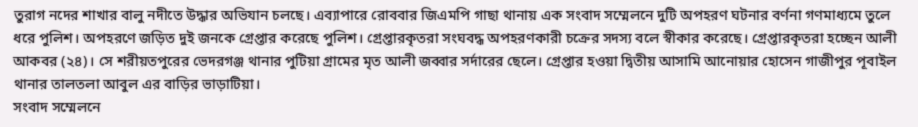তুরাগ নদের শাখার বালু নদীতে উদ্ধার অভিযান চলছে। এব্যাপারে রোববার জিএমপি গাছা থানায় এক সংবাদ সম্মেলনে দুটি অপহরণ ঘটনার বর্ণনা গণমাধ্যমে তুলে ধরে পুলিশ। অপহরণে জড়িত দুই জনকে গ্রেপ্তার করেছে পুলিশ। গ্রেপ্তারকৃতরা সংঘবদ্ধ অপহরণকারী চক্রের সদস্য বলে স্বীকার করেছে। গ্রেপ্তারকৃতরা হচ্ছেন আলী আকবর (২৪)। সে শরীয়তপুরের ভেদরগঞ্জ থানার পুটিয়া গ্রামের মৃত আলী জব্বার সর্দারের ছেলে। গ্রেপ্তার হওয়া দ্বিতীয় আসামি আনোয়ার হোসেন গাজীপুর পূবাইল থানার তালতলা আবুল এর বাড়ির ভাড়াটিয়া।
সংবাদ সম্মেলনে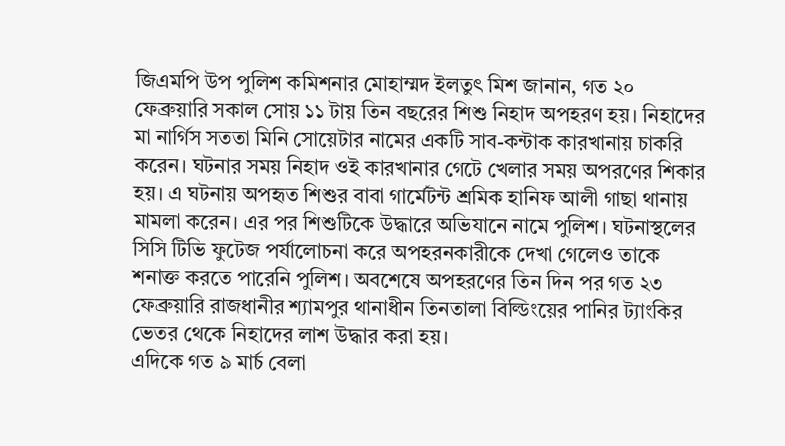জিএমপি উপ পুলিশ কমিশনার মোহাম্মদ ইলতুৎ মিশ জানান, গত ২০ ফেব্রুয়ারি সকাল সোয় ১১ টায় তিন বছরের শিশু নিহাদ অপহরণ হয়। নিহাদের মা নার্গিস সততা মিনি সোয়েটার নামের একটি সাব-কন্টাক কারখানায় চাকরি করেন। ঘটনার সময় নিহাদ ওই কারখানার গেটে খেলার সময় অপরণের শিকার হয়। এ ঘটনায় অপহৃত শিশুর বাবা গার্মেটন্ট শ্রমিক হানিফ আলী গাছা থানায় মামলা করেন। এর পর শিশুটিকে উদ্ধারে অভিযানে নামে পুলিশ। ঘটনাস্থলের সিসি টিভি ফুটেজ পর্যালোচনা করে অপহরনকারীকে দেখা গেলেও তাকে শনাক্ত করতে পারেনি পুলিশ। অবশেষে অপহরণের তিন দিন পর গত ২৩ ফেব্রুয়ারি রাজধানীর শ্যামপুর থানাধীন তিনতালা বিল্ডিংয়ের পানির ট্যাংকির ভেতর থেকে নিহাদের লাশ উদ্ধার করা হয়।
এদিকে গত ৯ মার্চ বেলা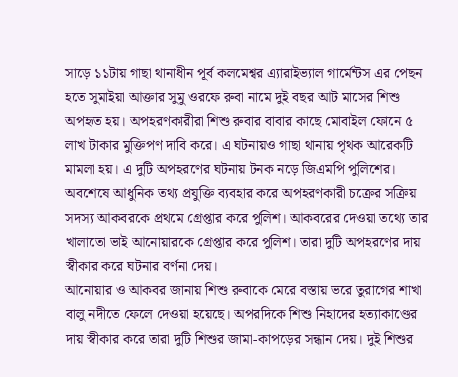সাড়ে ১১টায় গাছা থানাধীন পূর্ব কলমেশ্বর এ্যারাইভ্যাল গার্মেন্টস এর পেছন হতে সুমাইয়া আক্তার সুমু ওরফে রুবা নামে দুই বছর আট মাসের শিশু অপহৃত হয়। অপহরণকারীরা শিশু রুবার বাবার কাছে মোবাইল ফোনে ৫ লাখ টাকার মুক্তিপণ দাবি করে। এ ঘটনায়ও গাছা থানায় পৃথক আরেকটি মামলা হয়। এ দুটি অপহরণের ঘটনায় টনক নড়ে জিএমপি পুলিশের। অবশেষে আধুনিক তথ্য প্রযুক্তি ব্যবহার করে অপহরণকারী চক্রের সক্রিয় সদস্য আকবরকে প্রথমে গ্রেপ্তার করে পুলিশ। আকবরের দেওয়া তথ্যে তার খালাতো ভাই আনোয়ারকে গ্রেপ্তার করে পুলিশ। তারা দুটি অপহরণের দায় স্বীকার করে ঘটনার বর্ণনা দেয়।
আনোয়ার ও আকবর জানায় শিশু রুবাকে মেরে বস্তায় ভরে তুরাগের শাখা বালু নদীতে ফেলে দেওয়া হয়েছে। অপরদিকে শিশু নিহাদের হত্যাকাণ্ডের দায় স্বীকার করে তারা দুটি শিশুর জামা-কাপড়ের সন্ধান দেয়। দুই শিশুর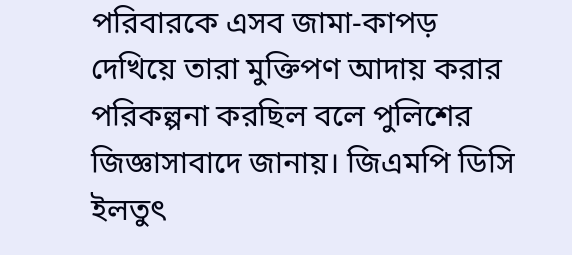পরিবারকে এসব জামা-কাপড় দেখিয়ে তারা মুক্তিপণ আদায় করার পরিকল্পনা করছিল বলে পুলিশের জিজ্ঞাসাবাদে জানায়। জিএমপি ডিসি ইলতুৎ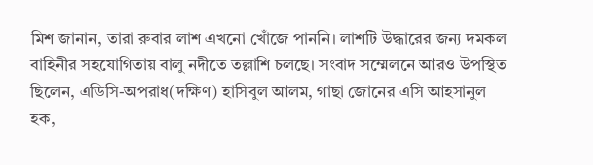মিশ জানান, তারা রুবার লাশ এখনো খোঁজে পাননি। লাশটি উদ্ধারের জন্য দমকল বাহিনীর সহযোগিতায় বালু নদীতে তল্লাশি চলছে। সংবাদ সম্মেলনে আরও উপস্থিত ছিলেন, এডিসি-অপরাধ(দক্ষিণ) হাসিবুল আলম, গাছা জোনের এসি আহসানুল হক,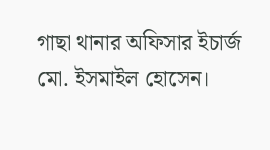গাছা থানার অফিসার ইচার্জ মো. ইসমাইল হোসেন।